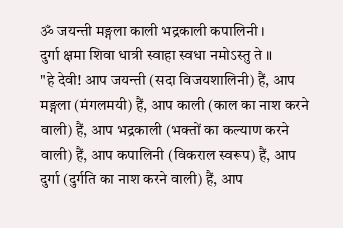ॐ जयन्ती मङ्गला काली भद्रकाली कपालिनी ।
दुर्गा क्षमा शिवा धात्री स्वाहा स्वधा नमोऽस्तु ते ॥
"हे देवी! आप जयन्ती (सदा विजयशालिनी) हैं, आप मङ्गला (मंगलमयी) हैं, आप काली (काल का नाश करने वाली) हैं, आप भद्रकाली (भक्तों का कल्याण करने वाली) हैं, आप कपालिनी (विकराल स्वरूप) हैं, आप दुर्गा (दुर्गति का नाश करने वाली) हैं, आप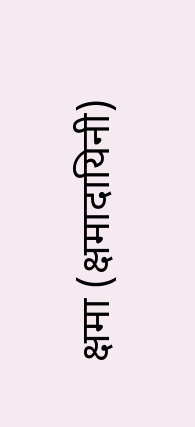क्षमा (क्षमादायिनी)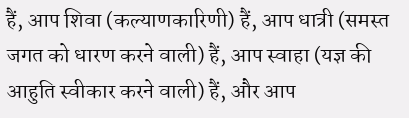हैं, आप शिवा (कल्याणकारिणी) हैं, आप धात्री (समस्त जगत को धारण करने वाली) हैं, आप स्वाहा (यज्ञ की आहुति स्वीकार करने वाली) हैं, और आप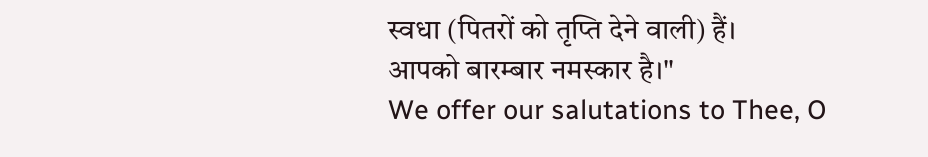स्वधा (पितरों को तृप्ति देने वाली) हैं।
आपको बारम्बार नमस्कार है।"
We offer our salutations to Thee, O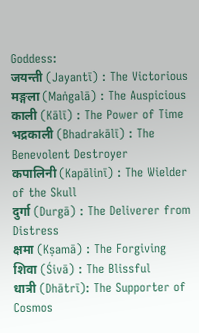Goddess:
जयन्ती (Jayantī) : The Victorious
मङ्गला (Maṅgalā) : The Auspicious
काली (Kālī) : The Power of Time
भद्रकाली (Bhadrakālī) : The Benevolent Destroyer
कपालिनी (Kapālinī) : The Wielder of the Skull
दुर्गा (Durgā) : The Deliverer from Distress
क्षमा (Kṣamā) : The Forgiving
शिवा (Śivā) : The Blissful
धात्री (Dhātrī): The Supporter of Cosmos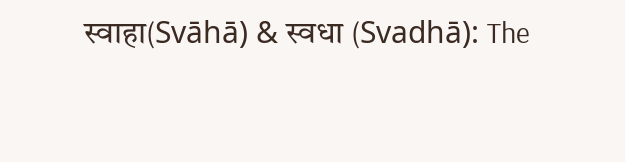स्वाहा(Svāhā) & स्वधा (Svadhā): The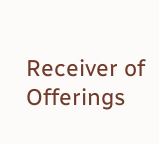Receiver of Offerings